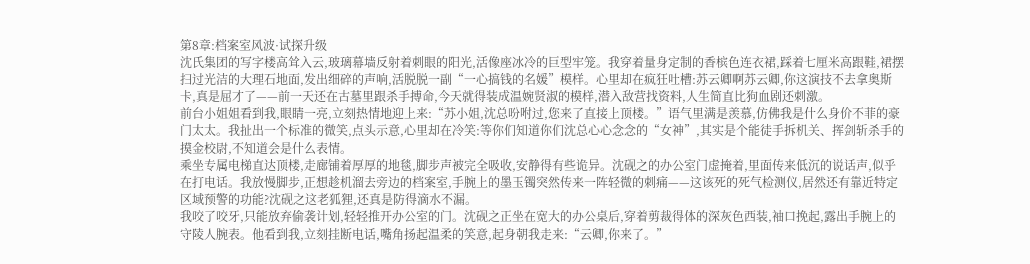第8章:档案室风波·试探升级
沈氏集团的写字楼高耸入云,玻璃幕墙反射着刺眼的阳光,活像座冰冷的巨型牢笼。我穿着量身定制的香槟色连衣裙,踩着七厘米高跟鞋,裙摆扫过光洁的大理石地面,发出细碎的声响,活脱脱一副“一心搞钱的名媛”模样。心里却在疯狂吐槽:苏云卿啊苏云卿,你这演技不去拿奥斯卡,真是屈才了——前一天还在古墓里跟杀手搏命,今天就得装成温婉贤淑的模样,潜入敌营找资料,人生简直比狗血剧还刺激。
前台小姐姐看到我,眼睛一亮,立刻热情地迎上来:“苏小姐,沈总吩咐过,您来了直接上顶楼。”语气里满是羡慕,仿佛我是什么身价不菲的豪门太太。我扯出一个标准的微笑,点头示意,心里却在冷笑:等你们知道你们沈总心心念念的“女神”,其实是个能徒手拆机关、挥剑斩杀手的摸金校尉,不知道会是什么表情。
乘坐专属电梯直达顶楼,走廊铺着厚厚的地毯,脚步声被完全吸收,安静得有些诡异。沈砚之的办公室门虚掩着,里面传来低沉的说话声,似乎在打电话。我放慢脚步,正想趁机溜去旁边的档案室,手腕上的墨玉镯突然传来一阵轻微的刺痛——这该死的死气检测仪,居然还有靠近特定区域预警的功能?沈砚之这老狐狸,还真是防得滴水不漏。
我咬了咬牙,只能放弃偷袭计划,轻轻推开办公室的门。沈砚之正坐在宽大的办公桌后,穿着剪裁得体的深灰色西装,袖口挽起,露出手腕上的守陵人腕表。他看到我,立刻挂断电话,嘴角扬起温柔的笑意,起身朝我走来:“云卿,你来了。”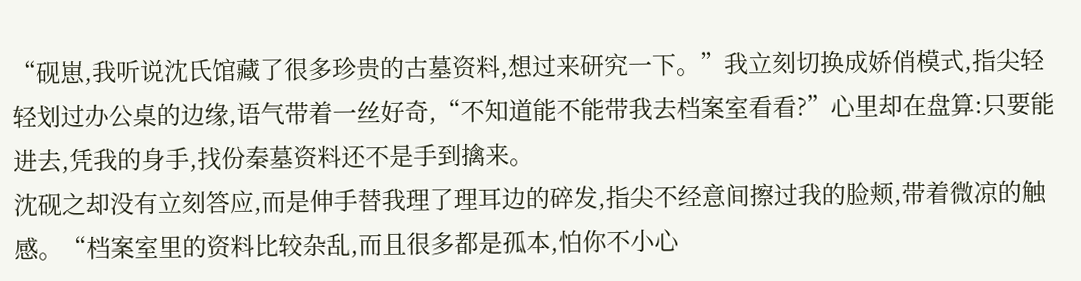“砚崽,我听说沈氏馆藏了很多珍贵的古墓资料,想过来研究一下。”我立刻切换成娇俏模式,指尖轻轻划过办公桌的边缘,语气带着一丝好奇,“不知道能不能带我去档案室看看?”心里却在盘算:只要能进去,凭我的身手,找份秦墓资料还不是手到擒来。
沈砚之却没有立刻答应,而是伸手替我理了理耳边的碎发,指尖不经意间擦过我的脸颊,带着微凉的触感。“档案室里的资料比较杂乱,而且很多都是孤本,怕你不小心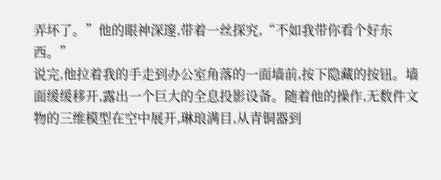弄坏了。”他的眼神深邃,带着一丝探究,“不如我带你看个好东西。”
说完,他拉着我的手走到办公室角落的一面墙前,按下隐藏的按钮。墙面缓缓移开,露出一个巨大的全息投影设备。随着他的操作,无数件文物的三维模型在空中展开,琳琅满目,从青铜器到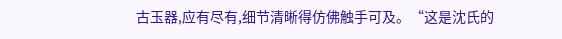古玉器,应有尽有,细节清晰得仿佛触手可及。“这是沈氏的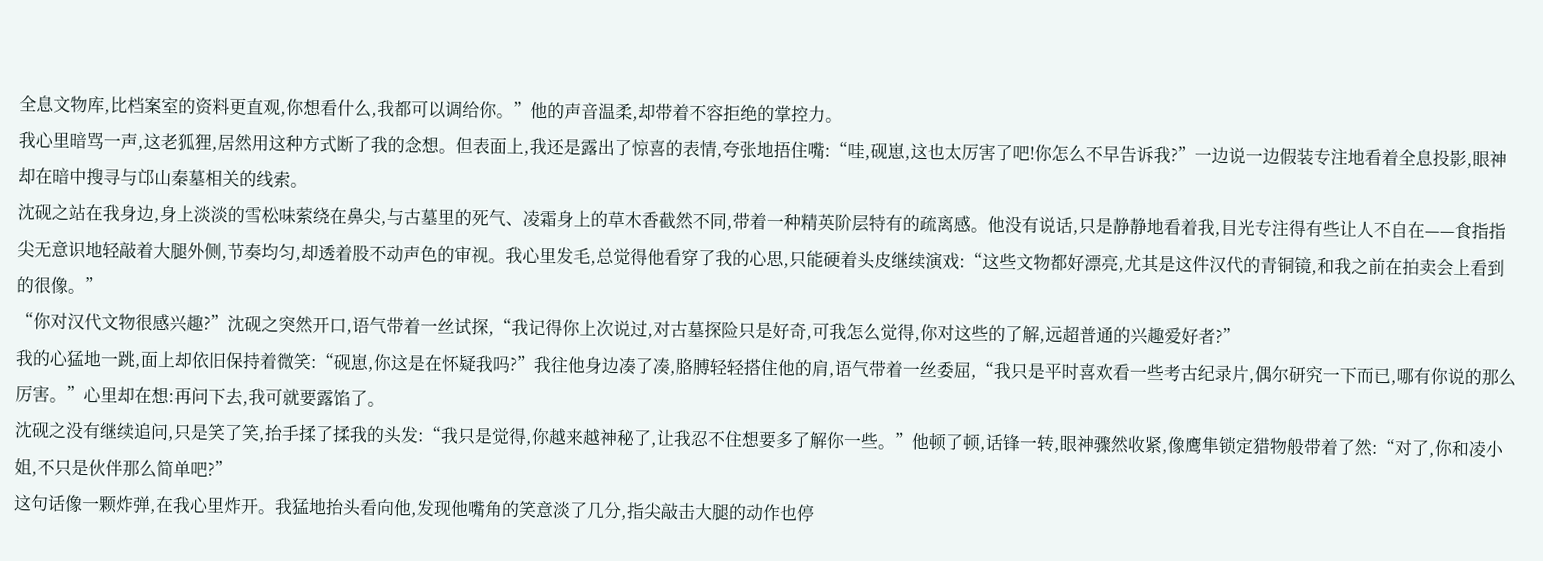全息文物库,比档案室的资料更直观,你想看什么,我都可以调给你。”他的声音温柔,却带着不容拒绝的掌控力。
我心里暗骂一声,这老狐狸,居然用这种方式断了我的念想。但表面上,我还是露出了惊喜的表情,夸张地捂住嘴:“哇,砚崽,这也太厉害了吧!你怎么不早告诉我?”一边说一边假装专注地看着全息投影,眼神却在暗中搜寻与邙山秦墓相关的线索。
沈砚之站在我身边,身上淡淡的雪松味萦绕在鼻尖,与古墓里的死气、凌霜身上的草木香截然不同,带着一种精英阶层特有的疏离感。他没有说话,只是静静地看着我,目光专注得有些让人不自在——食指指尖无意识地轻敲着大腿外侧,节奏均匀,却透着股不动声色的审视。我心里发毛,总觉得他看穿了我的心思,只能硬着头皮继续演戏:“这些文物都好漂亮,尤其是这件汉代的青铜镜,和我之前在拍卖会上看到的很像。”
“你对汉代文物很感兴趣?”沈砚之突然开口,语气带着一丝试探,“我记得你上次说过,对古墓探险只是好奇,可我怎么觉得,你对这些的了解,远超普通的兴趣爱好者?”
我的心猛地一跳,面上却依旧保持着微笑:“砚崽,你这是在怀疑我吗?”我往他身边凑了凑,胳膊轻轻搭住他的肩,语气带着一丝委屈,“我只是平时喜欢看一些考古纪录片,偶尔研究一下而已,哪有你说的那么厉害。”心里却在想:再问下去,我可就要露馅了。
沈砚之没有继续追问,只是笑了笑,抬手揉了揉我的头发:“我只是觉得,你越来越神秘了,让我忍不住想要多了解你一些。”他顿了顿,话锋一转,眼神骤然收紧,像鹰隼锁定猎物般带着了然:“对了,你和凌小姐,不只是伙伴那么简单吧?”
这句话像一颗炸弹,在我心里炸开。我猛地抬头看向他,发现他嘴角的笑意淡了几分,指尖敲击大腿的动作也停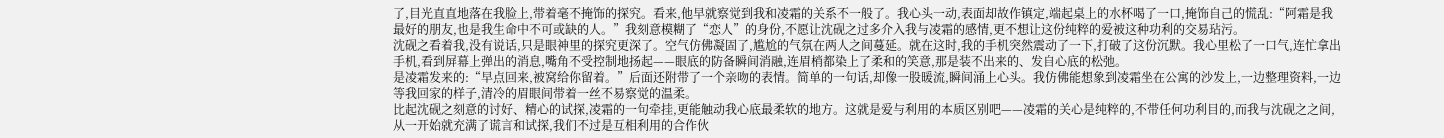了,目光直直地落在我脸上,带着毫不掩饰的探究。看来,他早就察觉到我和凌霜的关系不一般了。我心头一动,表面却故作镇定,端起桌上的水杯喝了一口,掩饰自己的慌乱:“阿霜是我最好的朋友,也是我生命中不可或缺的人。”我刻意模糊了“恋人”的身份,不愿让沈砚之过多介入我与凌霜的感情,更不想让这份纯粹的爱被这种功利的交易玷污。
沈砚之看着我,没有说话,只是眼神里的探究更深了。空气仿佛凝固了,尴尬的气氛在两人之间蔓延。就在这时,我的手机突然震动了一下,打破了这份沉默。我心里松了一口气,连忙拿出手机,看到屏幕上弹出的消息,嘴角不受控制地扬起——眼底的防备瞬间消融,连眉梢都染上了柔和的笑意,那是装不出来的、发自心底的松弛。
是凌霜发来的:“早点回来,被窝给你留着。”后面还附带了一个亲吻的表情。简单的一句话,却像一股暖流,瞬间涌上心头。我仿佛能想象到凌霜坐在公寓的沙发上,一边整理资料,一边等我回家的样子,清冷的眉眼间带着一丝不易察觉的温柔。
比起沈砚之刻意的讨好、精心的试探,凌霜的一句牵挂,更能触动我心底最柔软的地方。这就是爱与利用的本质区别吧——凌霜的关心是纯粹的,不带任何功利目的,而我与沈砚之之间,从一开始就充满了谎言和试探,我们不过是互相利用的合作伙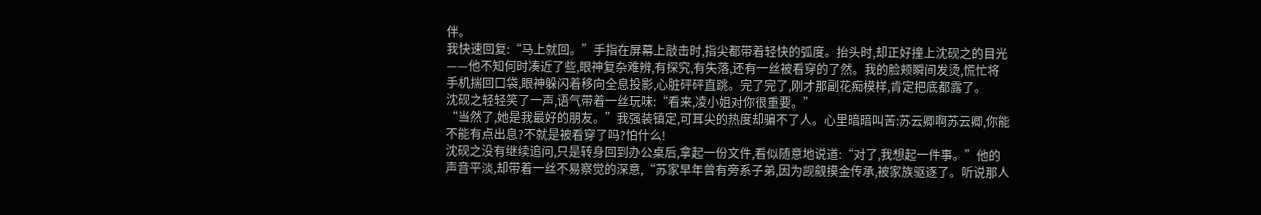伴。
我快速回复:“马上就回。”手指在屏幕上敲击时,指尖都带着轻快的弧度。抬头时,却正好撞上沈砚之的目光——他不知何时凑近了些,眼神复杂难辨,有探究,有失落,还有一丝被看穿的了然。我的脸颊瞬间发烫,慌忙将手机揣回口袋,眼神躲闪着移向全息投影,心脏砰砰直跳。完了完了,刚才那副花痴模样,肯定把底都露了。
沈砚之轻轻笑了一声,语气带着一丝玩味:“看来,凌小姐对你很重要。”
“当然了,她是我最好的朋友。”我强装镇定,可耳尖的热度却骗不了人。心里暗暗叫苦:苏云卿啊苏云卿,你能不能有点出息?不就是被看穿了吗?怕什么!
沈砚之没有继续追问,只是转身回到办公桌后,拿起一份文件,看似随意地说道:“对了,我想起一件事。”他的声音平淡,却带着一丝不易察觉的深意,“苏家早年曾有旁系子弟,因为觊觎摸金传承,被家族驱逐了。听说那人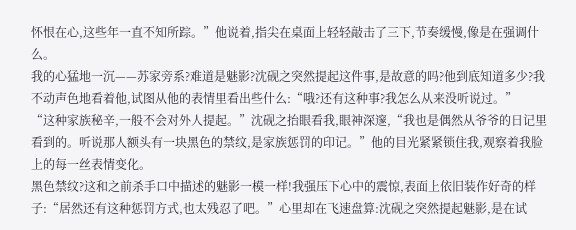怀恨在心,这些年一直不知所踪。”他说着,指尖在桌面上轻轻敲击了三下,节奏缓慢,像是在强调什么。
我的心猛地一沉——苏家旁系?难道是魅影?沈砚之突然提起这件事,是故意的吗?他到底知道多少?我不动声色地看着他,试图从他的表情里看出些什么:“哦?还有这种事?我怎么从来没听说过。”
“这种家族秘辛,一般不会对外人提起。”沈砚之抬眼看我,眼神深邃,“我也是偶然从爷爷的日记里看到的。听说那人额头有一块黑色的禁纹,是家族惩罚的印记。”他的目光紧紧锁住我,观察着我脸上的每一丝表情变化。
黑色禁纹?这和之前杀手口中描述的魅影一模一样!我强压下心中的震惊,表面上依旧装作好奇的样子:“居然还有这种惩罚方式,也太残忍了吧。”心里却在飞速盘算:沈砚之突然提起魅影,是在试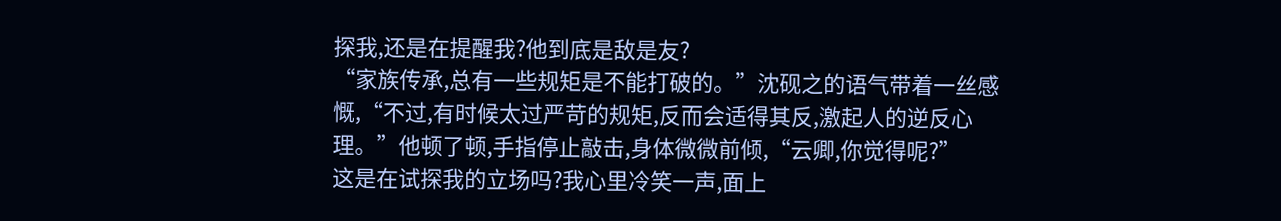探我,还是在提醒我?他到底是敌是友?
“家族传承,总有一些规矩是不能打破的。”沈砚之的语气带着一丝感慨,“不过,有时候太过严苛的规矩,反而会适得其反,激起人的逆反心理。”他顿了顿,手指停止敲击,身体微微前倾,“云卿,你觉得呢?”
这是在试探我的立场吗?我心里冷笑一声,面上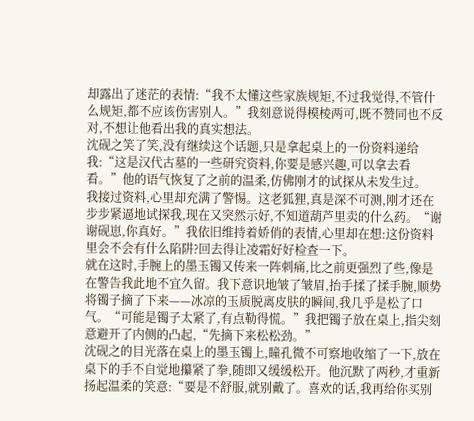却露出了迷茫的表情:“我不太懂这些家族规矩,不过我觉得,不管什么规矩,都不应该伤害别人。”我刻意说得模棱两可,既不赞同也不反对,不想让他看出我的真实想法。
沈砚之笑了笑,没有继续这个话题,只是拿起桌上的一份资料递给我:“这是汉代古墓的一些研究资料,你要是感兴趣,可以拿去看看。”他的语气恢复了之前的温柔,仿佛刚才的试探从未发生过。
我接过资料,心里却充满了警惕。这老狐狸,真是深不可测,刚才还在步步紧逼地试探我,现在又突然示好,不知道葫芦里卖的什么药。“谢谢砚崽,你真好。”我依旧维持着娇俏的表情,心里却在想:这份资料里会不会有什么陷阱?回去得让凌霜好好检查一下。
就在这时,手腕上的墨玉镯又传来一阵刺痛,比之前更强烈了些,像是在警告我此地不宜久留。我下意识地皱了皱眉,抬手揉了揉手腕,顺势将镯子摘了下来——冰凉的玉质脱离皮肤的瞬间,我几乎是松了口气。“可能是镯子太紧了,有点勒得慌。”我把镯子放在桌上,指尖刻意避开了内侧的凸起,“先摘下来松松劲。”
沈砚之的目光落在桌上的墨玉镯上,瞳孔微不可察地收缩了一下,放在桌下的手不自觉地攥紧了拳,随即又缓缓松开。他沉默了两秒,才重新扬起温柔的笑意:“要是不舒服,就别戴了。喜欢的话,我再给你买别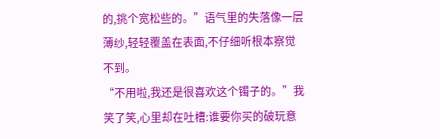的,挑个宽松些的。”语气里的失落像一层薄纱,轻轻覆盖在表面,不仔细听根本察觉不到。
“不用啦,我还是很喜欢这个镯子的。”我笑了笑,心里却在吐槽:谁要你买的破玩意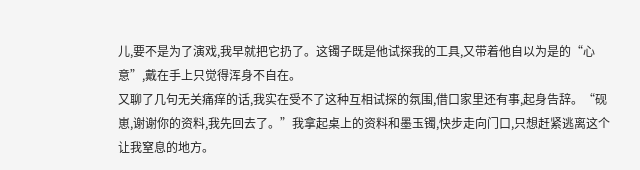儿,要不是为了演戏,我早就把它扔了。这镯子既是他试探我的工具,又带着他自以为是的“心意”,戴在手上只觉得浑身不自在。
又聊了几句无关痛痒的话,我实在受不了这种互相试探的氛围,借口家里还有事,起身告辞。“砚崽,谢谢你的资料,我先回去了。”我拿起桌上的资料和墨玉镯,快步走向门口,只想赶紧逃离这个让我窒息的地方。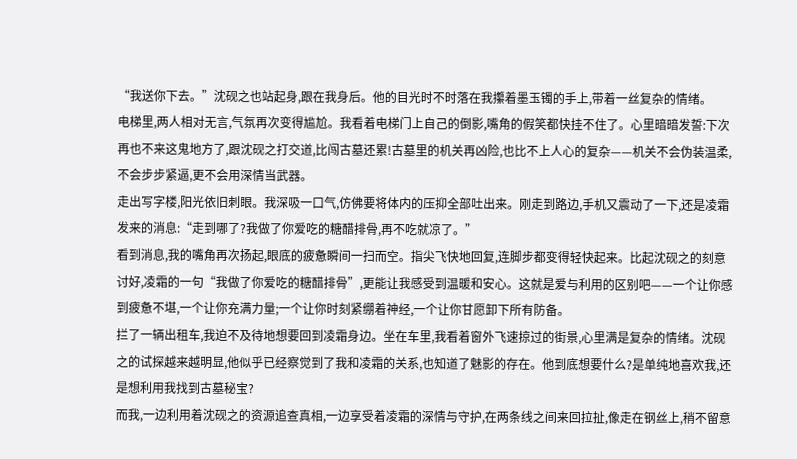“我送你下去。”沈砚之也站起身,跟在我身后。他的目光时不时落在我攥着墨玉镯的手上,带着一丝复杂的情绪。
电梯里,两人相对无言,气氛再次变得尴尬。我看着电梯门上自己的倒影,嘴角的假笑都快挂不住了。心里暗暗发誓:下次再也不来这鬼地方了,跟沈砚之打交道,比闯古墓还累!古墓里的机关再凶险,也比不上人心的复杂——机关不会伪装温柔,不会步步紧逼,更不会用深情当武器。
走出写字楼,阳光依旧刺眼。我深吸一口气,仿佛要将体内的压抑全部吐出来。刚走到路边,手机又震动了一下,还是凌霜发来的消息:“走到哪了?我做了你爱吃的糖醋排骨,再不吃就凉了。”
看到消息,我的嘴角再次扬起,眼底的疲惫瞬间一扫而空。指尖飞快地回复,连脚步都变得轻快起来。比起沈砚之的刻意讨好,凌霜的一句“我做了你爱吃的糖醋排骨”,更能让我感受到温暖和安心。这就是爱与利用的区别吧——一个让你感到疲惫不堪,一个让你充满力量;一个让你时刻紧绷着神经,一个让你甘愿卸下所有防备。
拦了一辆出租车,我迫不及待地想要回到凌霜身边。坐在车里,我看着窗外飞速掠过的街景,心里满是复杂的情绪。沈砚之的试探越来越明显,他似乎已经察觉到了我和凌霜的关系,也知道了魅影的存在。他到底想要什么?是单纯地喜欢我,还是想利用我找到古墓秘宝?
而我,一边利用着沈砚之的资源追查真相,一边享受着凌霜的深情与守护,在两条线之间来回拉扯,像走在钢丝上,稍不留意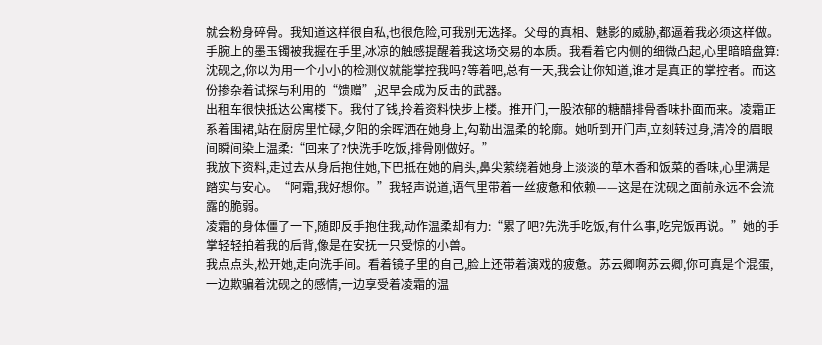就会粉身碎骨。我知道这样很自私,也很危险,可我别无选择。父母的真相、魅影的威胁,都逼着我必须这样做。
手腕上的墨玉镯被我握在手里,冰凉的触感提醒着我这场交易的本质。我看着它内侧的细微凸起,心里暗暗盘算:沈砚之,你以为用一个小小的检测仪就能掌控我吗?等着吧,总有一天,我会让你知道,谁才是真正的掌控者。而这份掺杂着试探与利用的“馈赠”,迟早会成为反击的武器。
出租车很快抵达公寓楼下。我付了钱,拎着资料快步上楼。推开门,一股浓郁的糖醋排骨香味扑面而来。凌霜正系着围裙,站在厨房里忙碌,夕阳的余晖洒在她身上,勾勒出温柔的轮廓。她听到开门声,立刻转过身,清冷的眉眼间瞬间染上温柔:“回来了?快洗手吃饭,排骨刚做好。”
我放下资料,走过去从身后抱住她,下巴抵在她的肩头,鼻尖萦绕着她身上淡淡的草木香和饭菜的香味,心里满是踏实与安心。“阿霜,我好想你。”我轻声说道,语气里带着一丝疲惫和依赖——这是在沈砚之面前永远不会流露的脆弱。
凌霜的身体僵了一下,随即反手抱住我,动作温柔却有力:“累了吧?先洗手吃饭,有什么事,吃完饭再说。”她的手掌轻轻拍着我的后背,像是在安抚一只受惊的小兽。
我点点头,松开她,走向洗手间。看着镜子里的自己,脸上还带着演戏的疲惫。苏云卿啊苏云卿,你可真是个混蛋,一边欺骗着沈砚之的感情,一边享受着凌霜的温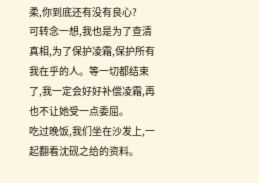柔,你到底还有没有良心?
可转念一想,我也是为了查清真相,为了保护凌霜,保护所有我在乎的人。等一切都结束了,我一定会好好补偿凌霜,再也不让她受一点委屈。
吃过晚饭,我们坐在沙发上,一起翻看沈砚之给的资料。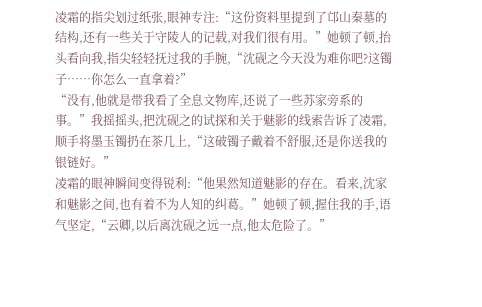凌霜的指尖划过纸张,眼神专注:“这份资料里提到了邙山秦墓的结构,还有一些关于守陵人的记载,对我们很有用。”她顿了顿,抬头看向我,指尖轻轻抚过我的手腕,“沈砚之今天没为难你吧?这镯子……你怎么一直拿着?”
“没有,他就是带我看了全息文物库,还说了一些苏家旁系的事。”我摇摇头,把沈砚之的试探和关于魅影的线索告诉了凌霜,顺手将墨玉镯扔在茶几上,“这破镯子戴着不舒服,还是你送我的银链好。”
凌霜的眼神瞬间变得锐利:“他果然知道魅影的存在。看来,沈家和魅影之间,也有着不为人知的纠葛。”她顿了顿,握住我的手,语气坚定,“云卿,以后离沈砚之远一点,他太危险了。”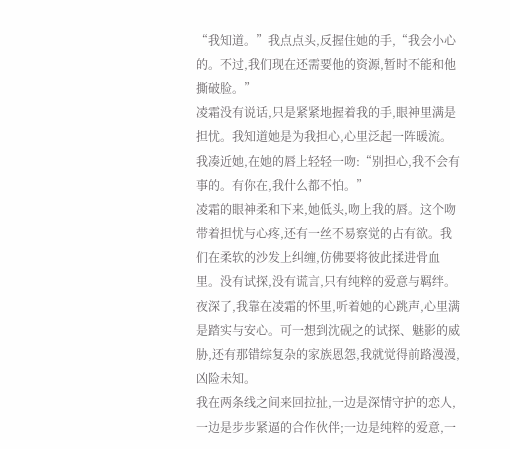“我知道。”我点点头,反握住她的手,“我会小心的。不过,我们现在还需要他的资源,暂时不能和他撕破脸。”
凌霜没有说话,只是紧紧地握着我的手,眼神里满是担忧。我知道她是为我担心,心里泛起一阵暖流。我凑近她,在她的唇上轻轻一吻:“别担心,我不会有事的。有你在,我什么都不怕。”
凌霜的眼神柔和下来,她低头,吻上我的唇。这个吻带着担忧与心疼,还有一丝不易察觉的占有欲。我们在柔软的沙发上纠缠,仿佛要将彼此揉进骨血里。没有试探,没有谎言,只有纯粹的爱意与羁绊。
夜深了,我靠在凌霜的怀里,听着她的心跳声,心里满是踏实与安心。可一想到沈砚之的试探、魅影的威胁,还有那错综复杂的家族恩怨,我就觉得前路漫漫,凶险未知。
我在两条线之间来回拉扯,一边是深情守护的恋人,一边是步步紧逼的合作伙伴;一边是纯粹的爱意,一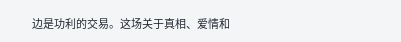边是功利的交易。这场关于真相、爱情和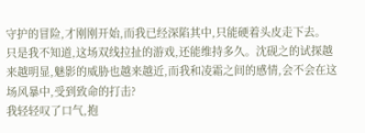守护的冒险,才刚刚开始,而我已经深陷其中,只能硬着头皮走下去。
只是我不知道,这场双线拉扯的游戏,还能维持多久。沈砚之的试探越来越明显,魅影的威胁也越来越近,而我和凌霜之间的感情,会不会在这场风暴中,受到致命的打击?
我轻轻叹了口气,抱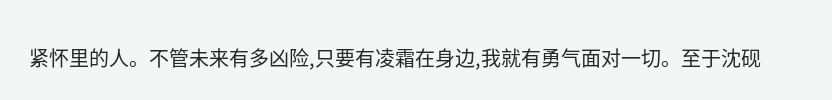紧怀里的人。不管未来有多凶险,只要有凌霜在身边,我就有勇气面对一切。至于沈砚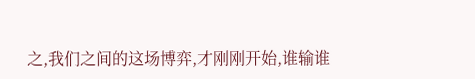之,我们之间的这场博弈,才刚刚开始,谁输谁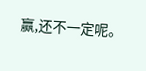赢,还不一定呢。